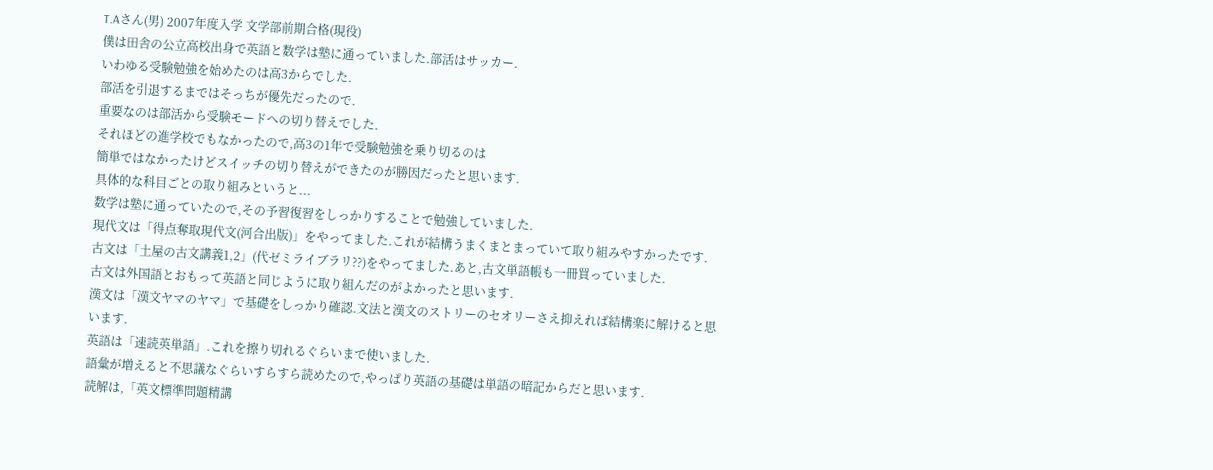T.Aさん(男) 2007年度入学 文学部前期合格(現役)
僕は田舎の公立高校出身で英語と数学は塾に通っていました.部活はサッカー.
いわゆる受験勉強を始めたのは高3からでした.
部活を引退するまではそっちが優先だったので.
重要なのは部活から受験モードへの切り替えでした.
それほどの進学校でもなかったので,高3の1年で受験勉強を乗り切るのは
簡単ではなかったけどスイッチの切り替えができたのが勝因だったと思います.
具体的な科目ごとの取り組みというと...
数学は塾に通っていたので,その予習復習をしっかりすることで勉強していました.
現代文は「得点奪取現代文(河合出版)」をやってました.これが結構うまくまとまっていて取り組みやすかったです.
古文は「土屋の古文講義1,2」(代ゼミライブラリ??)をやってました.あと,古文単語帳も一冊買っていました.
古文は外国語とおもって英語と同じように取り組んだのがよかったと思います.
漢文は「漢文ヤマのヤマ」で基礎をしっかり確認.文法と漢文のストリーのセオリーさえ抑えれば結構楽に解けると思います.
英語は「速読英単語」.これを擦り切れるぐらいまで使いました.
語彙が増えると不思議なぐらいすらすら読めたので,やっぱり英語の基礎は単語の暗記からだと思います.
読解は,「英文標準問題精講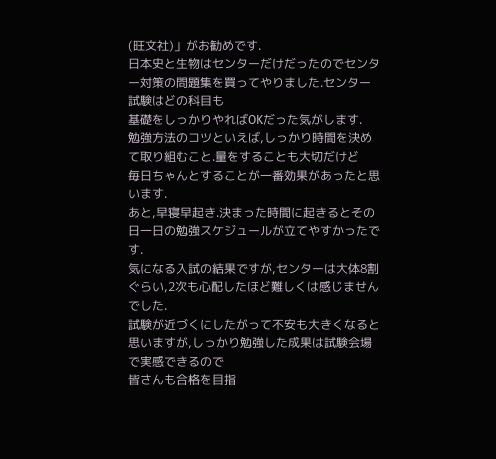(旺文社)」がお勧めです.
日本史と生物はセンターだけだったのでセンター対策の問題集を買ってやりました.センター試験はどの科目も
基礎をしっかりやればOKだった気がします.
勉強方法のコツといえば,しっかり時間を決めて取り組むこと.量をすることも大切だけど
毎日ちゃんとすることが一番効果があったと思います.
あと,早寝早起き.決まった時間に起きるとその日一日の勉強スケジュールが立てやすかったです.
気になる入試の結果ですが,センターは大体8割ぐらい,2次も心配したほど難しくは感じませんでした.
試験が近づくにしたがって不安も大きくなると思いますが,しっかり勉強した成果は試験会場で実感できるので
皆さんも合格を目指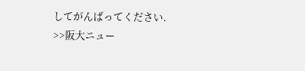してがんばってください.
>>阪大ニュー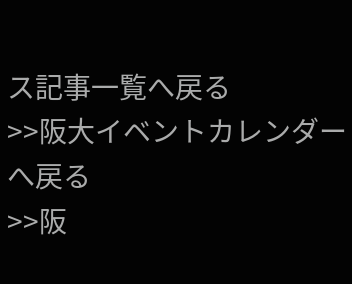ス記事一覧へ戻る
>>阪大イベントカレンダーへ戻る
>>阪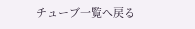チューブ一覧へ戻る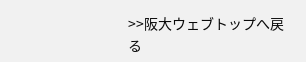>>阪大ウェブトップへ戻る